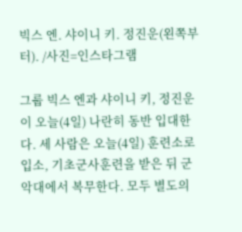빅스 엔. 샤이니 키. 정진운(왼쪽부터). /사진=인스타그램

그룹 빅스 엔과 샤이니 키, 정진운이 오늘(4일) 나란히 동반 입대한다. 세 사람은 오늘(4일) 훈련소로 입소, 기초군사훈련을 받은 뒤 군악대에서 복무한다. 모두 별도의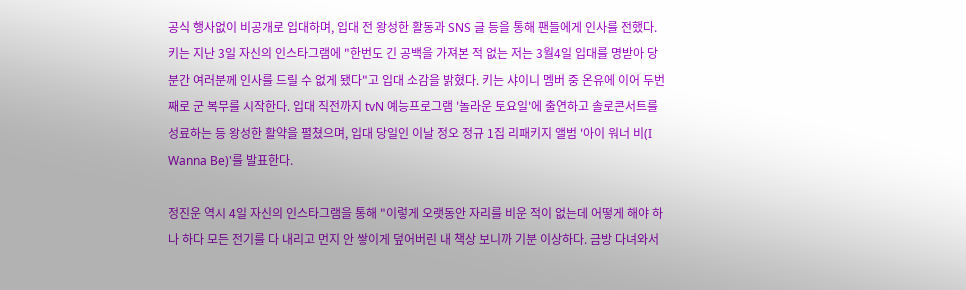공식 행사없이 비공개로 입대하며, 입대 전 왕성한 활동과 SNS 글 등을 통해 팬들에게 인사를 전했다.
키는 지난 3일 자신의 인스타그램에 "한번도 긴 공백을 가져본 적 없는 저는 3월4일 입대를 명받아 당분간 여러분께 인사를 드릴 수 없게 됐다"고 입대 소감을 밝혔다. 키는 샤이니 멤버 중 온유에 이어 두번째로 군 복무를 시작한다. 입대 직전까지 tvN 예능프로그램 '놀라운 토요일'에 출연하고 솔로콘서트를 성료하는 등 왕성한 활약을 펼쳤으며, 입대 당일인 이날 정오 정규 1집 리패키지 앨범 '아이 워너 비(I Wanna Be)'를 발표한다.

정진운 역시 4일 자신의 인스타그램을 통해 "이렇게 오랫동안 자리를 비운 적이 없는데 어떻게 해야 하나 하다 모든 전기를 다 내리고 먼지 안 쌓이게 덮어버린 내 책상 보니까 기분 이상하다. 금방 다녀와서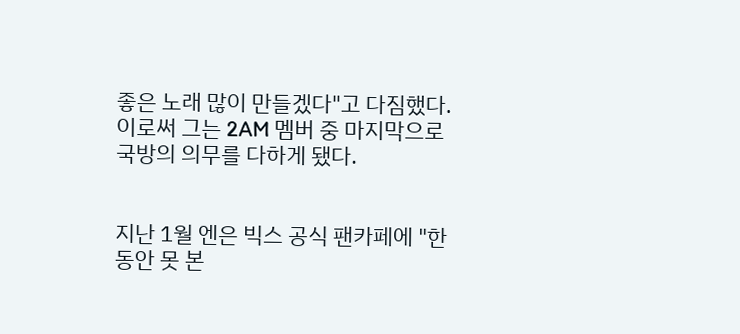좋은 노래 많이 만들겠다"고 다짐했다. 이로써 그는 2AM 멤버 중 마지막으로 국방의 의무를 다하게 됐다.


지난 1월 엔은 빅스 공식 팬카페에 "한동안 못 본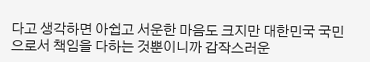다고 생각하면 아쉽고 서운한 마음도 크지만 대한민국 국민으로서 책임을 다하는 것뿐이니까 갑작스러운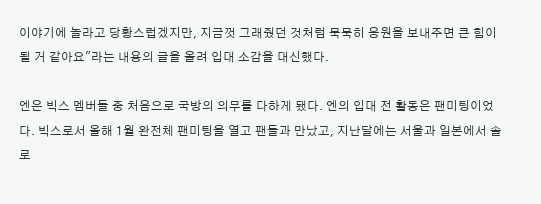이야기에 놀라고 당황스럽겠지만, 지금껏 그래줬던 것처럼 묵묵히 응원을 보내주면 큰 힘이 될 거 같아요"라는 내용의 글을 올려 입대 소감을 대신했다.

엔은 빅스 멤버들 중 처음으로 국방의 의무를 다하게 됐다. 엔의 입대 전 활동은 팬미팅이었다. 빅스로서 올해 1월 완전체 팬미팅을 열고 팬들과 만났고, 지난달에는 서울과 일본에서 솔로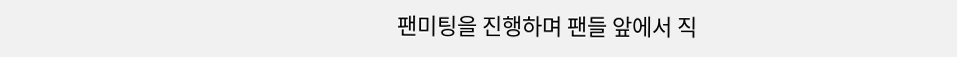팬미팅을 진행하며 팬들 앞에서 직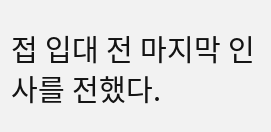접 입대 전 마지막 인사를 전했다.